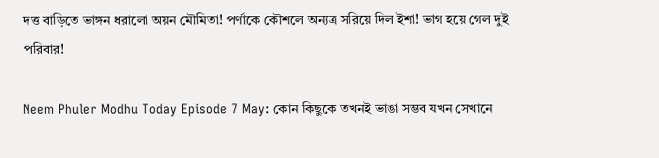দত্ত বাড়িতে ভাঙ্গন ধরালো অয়ন মৌমিতা! পর্ণাকে কৌশলে অন্যত্র সরিয়ে দিল ইশা! ভাগ হয়ে গেল দুই পরিবার!

Neem Phuler Modhu Today Episode 7 May: কোন কিছুকে তখনই ভাঙা সম্ভব যখন সেখানে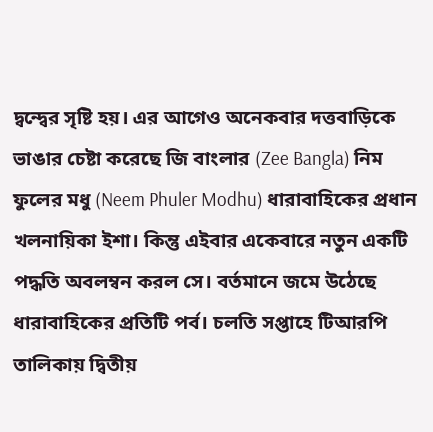দ্বন্দ্বের সৃষ্টি হয়। এর আগেও অনেকবার দত্তবাড়িকে ভাঙার চেষ্টা করেছে জি বাংলার (Zee Bangla) নিম ফুলের মধু (Neem Phuler Modhu) ধারাবাহিকের প্রধান খলনায়িকা ইশা। কিন্তু এইবার একেবারে নতুন একটি পদ্ধতি অবলম্বন করল সে। বর্তমানে জমে উঠেছে ধারাবাহিকের প্রতিটি পর্ব। চলতি সপ্তাহে টিআরপি তালিকায় দ্বিতীয়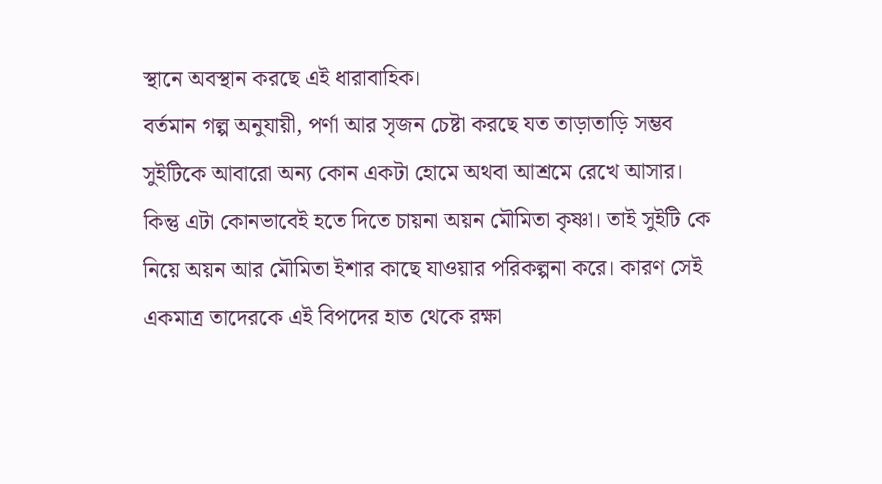স্থানে অবস্থান করছে এই ধারাবাহিক।
বর্তমান গল্প অনুযায়ী, পর্ণা আর সৃজন চেষ্টা করছে যত তাড়াতাড়ি সম্ভব সুইটিকে আবারো অন্য কোন একটা হোমে অথবা আশ্রমে রেখে আসার। কিন্তু এটা কোনভাবেই হতে দিতে চায়না অয়ন মৌমিতা কৃষ্ণা। তাই সুইটি কে নিয়ে অয়ন আর মৌমিতা ইশার কাছে যাওয়ার পরিকল্পনা করে। কারণ সেই একমাত্র তাদেরকে এই বিপদের হাত থেকে রক্ষা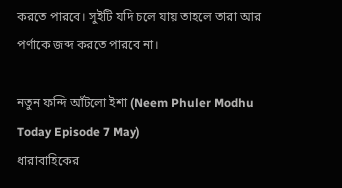করতে পারবে। সুইটি যদি চলে যায় তাহলে তারা আর পর্ণাকে জব্দ করতে পারবে না।

নতুন ফন্দি আঁটলো ইশা (Neem Phuler Modhu Today Episode 7 May)
ধারাবাহিকের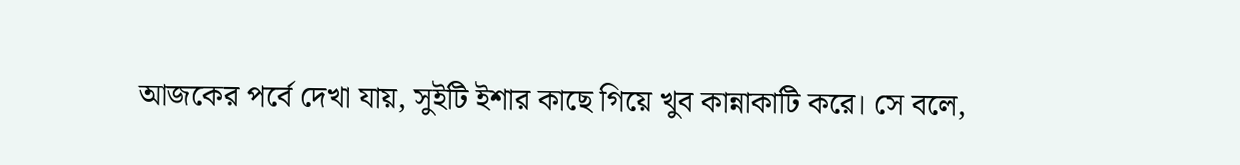আজকের পর্বে দেখা যায়, সুইটি ইশার কাছে গিয়ে খুব কান্নাকাটি করে। সে বলে,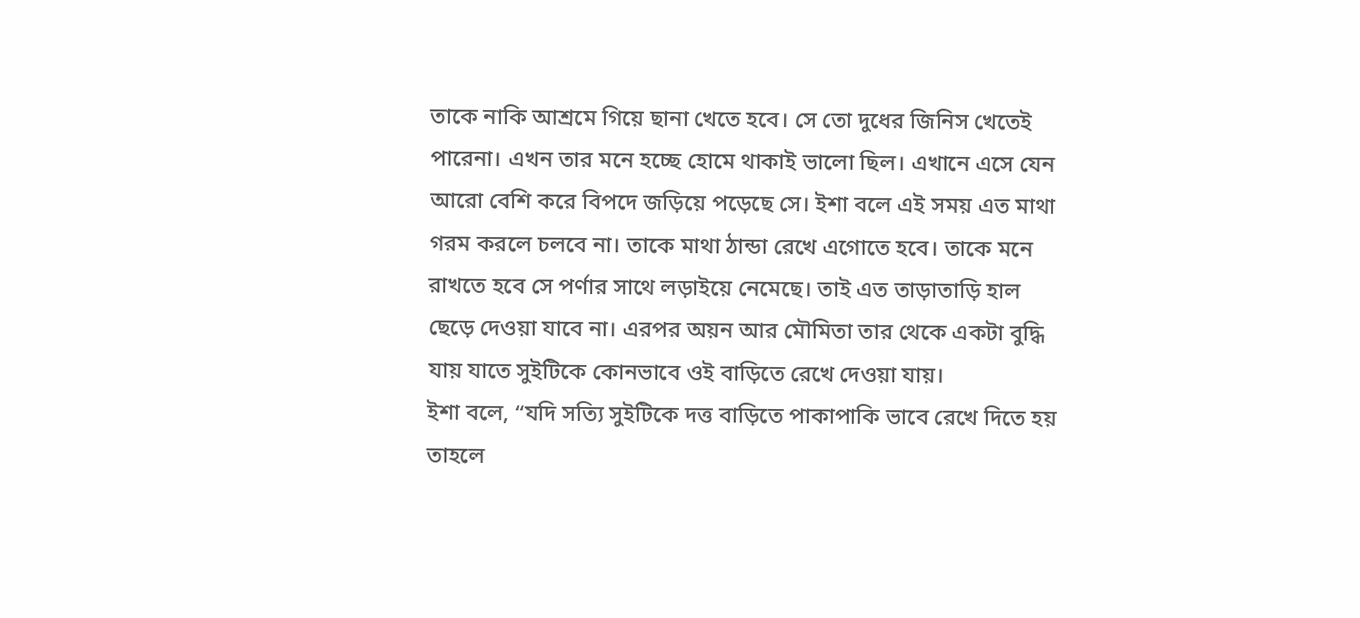তাকে নাকি আশ্রমে গিয়ে ছানা খেতে হবে। সে তো দুধের জিনিস খেতেই পারেনা। এখন তার মনে হচ্ছে হোমে থাকাই ভালো ছিল। এখানে এসে যেন আরো বেশি করে বিপদে জড়িয়ে পড়েছে সে। ইশা বলে এই সময় এত মাথা গরম করলে চলবে না। তাকে মাথা ঠান্ডা রেখে এগোতে হবে। তাকে মনে রাখতে হবে সে পর্ণার সাথে লড়াইয়ে নেমেছে। তাই এত তাড়াতাড়ি হাল ছেড়ে দেওয়া যাবে না। এরপর অয়ন আর মৌমিতা তার থেকে একটা বুদ্ধি যায় যাতে সুইটিকে কোনভাবে ওই বাড়িতে রেখে দেওয়া যায়।
ইশা বলে, “যদি সত্যি সুইটিকে দত্ত বাড়িতে পাকাপাকি ভাবে রেখে দিতে হয় তাহলে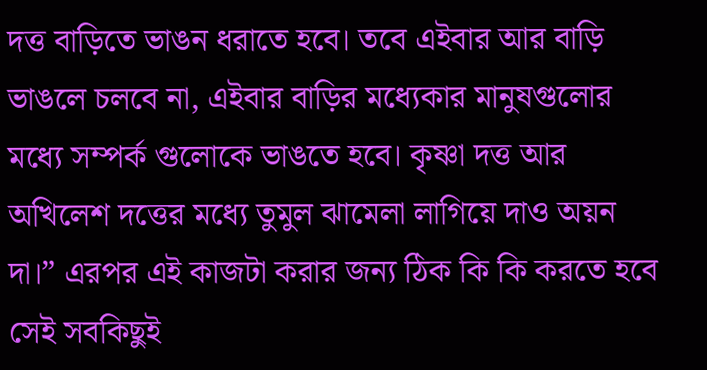দত্ত বাড়িতে ভাঙন ধরাতে হবে। তবে এইবার আর বাড়ি ভাঙলে চলবে না, এইবার বাড়ির মধ্যেকার মানুষগুলোর মধ্যে সম্পর্ক গুলোকে ভাঙতে হবে। কৃষ্ণা দত্ত আর অখিলেশ দত্তের মধ্যে তুমুল ঝামেলা লাগিয়ে দাও অয়ন দা।” এরপর এই কাজটা করার জন্য ঠিক কি কি করতে হবে সেই সবকিছুই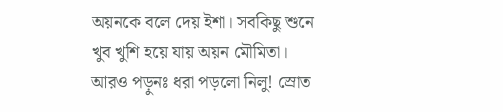অয়নকে বলে দেয় ইশা। সবকিছু শুনে খুব খুশি হয়ে যায় অয়ন মৌমিতা।
আরও পড়ুনঃ ধরা পড়লো নিলু! স্রোত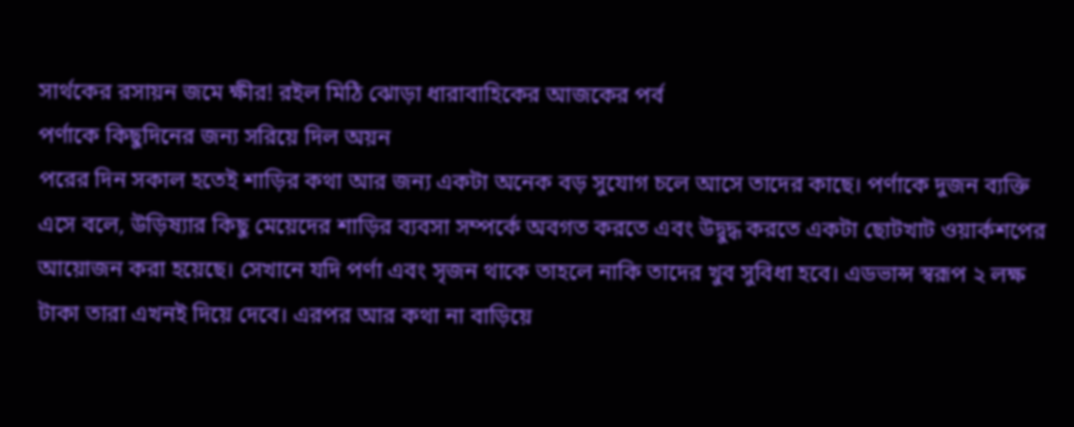সার্থকের রসায়ন জমে ক্ষীর! রইল মিঠি ঝোড়া ধারাবাহিকের আজকের পর্ব
পর্ণাকে কিছুদিনের জন্য সরিয়ে দিল অয়ন
পরের দিন সকাল হতেই শাড়ির কথা আর জন্য একটা অনেক বড় সুযোগ চলে আসে তাদের কাছে। পর্ণাকে দুজন ব্যক্তি এসে বলে, উড়িষ্যার কিছু মেয়েদের শাড়ির ব্যবসা সম্পর্কে অবগত করতে এবং উদ্বুদ্ধ করতে একটা ছোটখাট ওয়ার্কশপের আয়োজন করা হয়েছে। সেখানে যদি পর্ণা এবং সৃজন থাকে তাহলে নাকি তাদের খুব সুবিধা হবে। এডভান্স স্বরূপ ২ লক্ষ টাকা তারা এখনই দিয়ে দেবে। এরপর আর কথা না বাড়িয়ে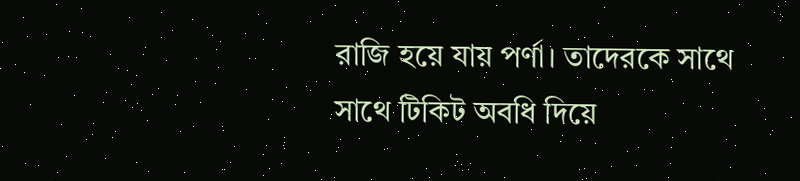রাজি হয়ে যায় পর্ণা। তাদেরকে সাথে সাথে টিকিট অবধি দিয়ে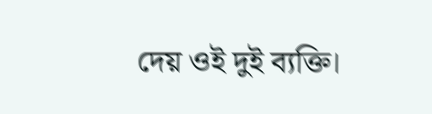দেয় ওই দুই ব্যক্তি।